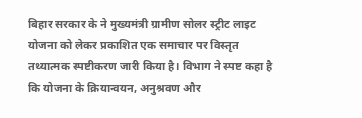बिहार सरकार के ने मुख्यमंत्री ग्रामीण सोलर स्ट्रीट लाइट योजना को लेकर प्रकाशित एक समाचार पर विस्तृत तथ्यात्मक स्पष्टीकरण जारी किया है। विभाग ने स्पष्ट कहा है कि योजना के क्रियान्वयन, अनुश्रवण और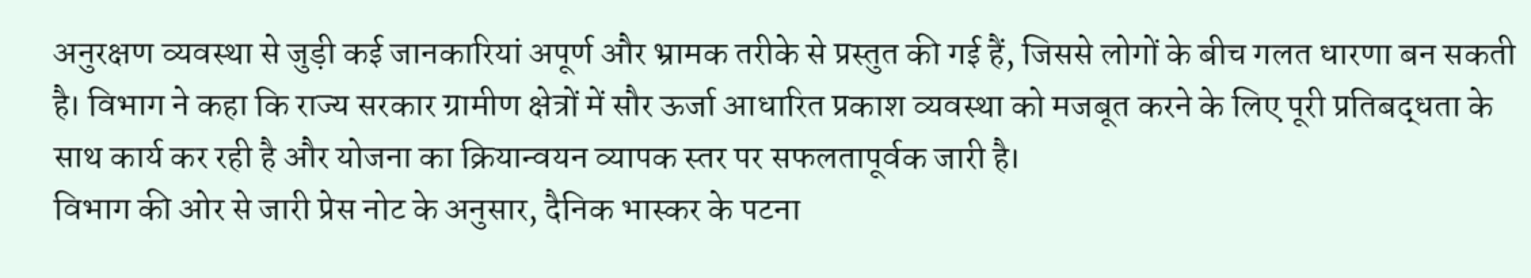अनुरक्षण व्यवस्था से जुड़ी कई जानकारियां अपूर्ण और भ्रामक तरीके से प्रस्तुत की गई हैं, जिससे लोगों के बीच गलत धारणा बन सकती है। विभाग ने कहा कि राज्य सरकार ग्रामीण क्षेत्रों में सौर ऊर्जा आधारित प्रकाश व्यवस्था को मजबूत करने के लिए पूरी प्रतिबद्धता के साथ कार्य कर रही है और योजना का क्रियान्वयन व्यापक स्तर पर सफलतापूर्वक जारी है।
विभाग की ओर से जारी प्रेस नोट के अनुसार, दैनिक भास्कर के पटना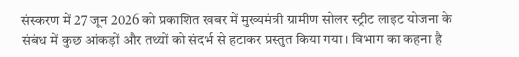संस्करण में 27 जून 2026 को प्रकाशित खबर में मुख्यमंत्री ग्रामीण सोलर स्ट्रीट लाइट योजना के संबंध में कुछ आंकड़ों और तथ्यों को संदर्भ से हटाकर प्रस्तुत किया गया। विभाग का कहना है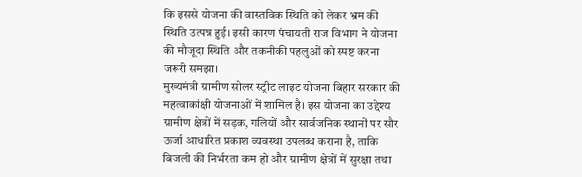कि इससे योजना की वास्तविक स्थिति को लेकर भ्रम की स्थिति उत्पन्न हुई। इसी कारण पंचायती राज विभाग ने योजना की मौजूदा स्थिति और तकनीकी पहलुओं को स्पष्ट करना जरूरी समझा।
मुख्यमंत्री ग्रामीण सोलर स्ट्रीट लाइट योजना बिहार सरकार की महत्वाकांक्षी योजनाओं में शामिल है। इस योजना का उद्देश्य ग्रामीण क्षेत्रों में सड़क, गलियों और सार्वजनिक स्थानों पर सौर ऊर्जा आधारित प्रकाश व्यवस्था उपलब्ध कराना है, ताकि बिजली की निर्भरता कम हो और ग्रामीण क्षेत्रों में सुरक्षा तथा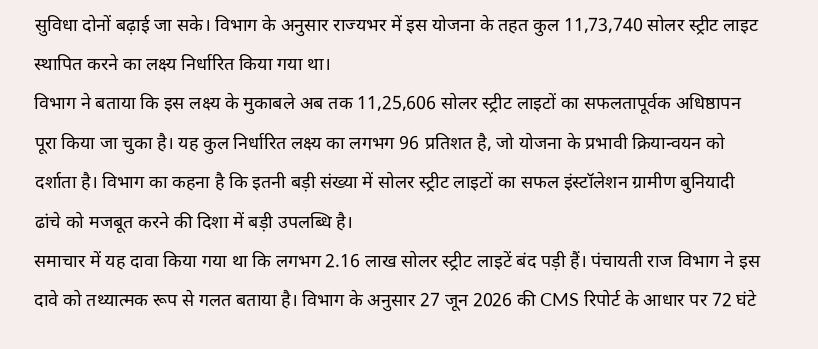सुविधा दोनों बढ़ाई जा सके। विभाग के अनुसार राज्यभर में इस योजना के तहत कुल 11,73,740 सोलर स्ट्रीट लाइट स्थापित करने का लक्ष्य निर्धारित किया गया था।
विभाग ने बताया कि इस लक्ष्य के मुकाबले अब तक 11,25,606 सोलर स्ट्रीट लाइटों का सफलतापूर्वक अधिष्ठापन पूरा किया जा चुका है। यह कुल निर्धारित लक्ष्य का लगभग 96 प्रतिशत है, जो योजना के प्रभावी क्रियान्वयन को दर्शाता है। विभाग का कहना है कि इतनी बड़ी संख्या में सोलर स्ट्रीट लाइटों का सफल इंस्टॉलेशन ग्रामीण बुनियादी ढांचे को मजबूत करने की दिशा में बड़ी उपलब्धि है।
समाचार में यह दावा किया गया था कि लगभग 2.16 लाख सोलर स्ट्रीट लाइटें बंद पड़ी हैं। पंचायती राज विभाग ने इस दावे को तथ्यात्मक रूप से गलत बताया है। विभाग के अनुसार 27 जून 2026 की CMS रिपोर्ट के आधार पर 72 घंटे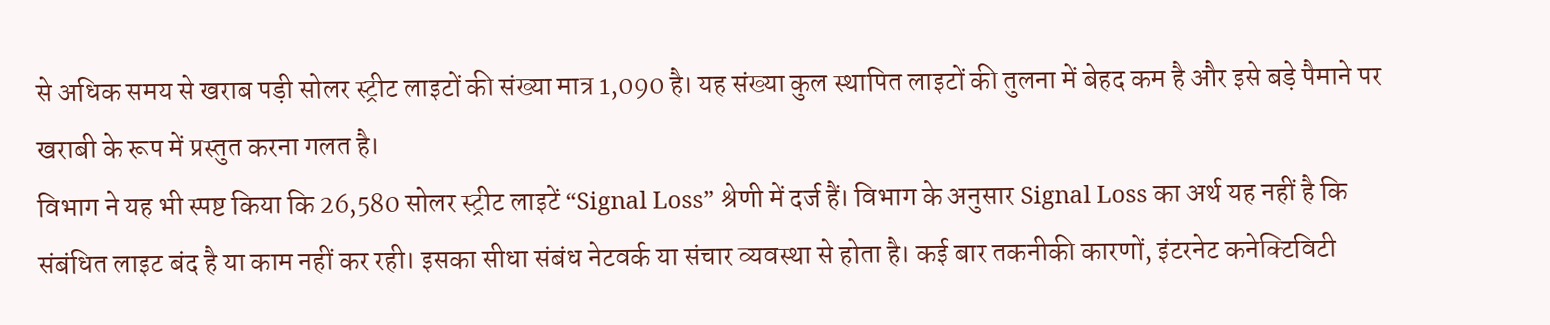से अधिक समय से खराब पड़ी सोलर स्ट्रीट लाइटों की संख्या मात्र 1,090 है। यह संख्या कुल स्थापित लाइटों की तुलना में बेहद कम है और इसे बड़े पैमाने पर खराबी के रूप में प्रस्तुत करना गलत है।
विभाग ने यह भी स्पष्ट किया कि 26,580 सोलर स्ट्रीट लाइटें “Signal Loss” श्रेणी में दर्ज हैं। विभाग के अनुसार Signal Loss का अर्थ यह नहीं है कि संबंधित लाइट बंद है या काम नहीं कर रही। इसका सीधा संबंध नेटवर्क या संचार व्यवस्था से होता है। कई बार तकनीकी कारणों, इंटरनेट कनेक्टिविटी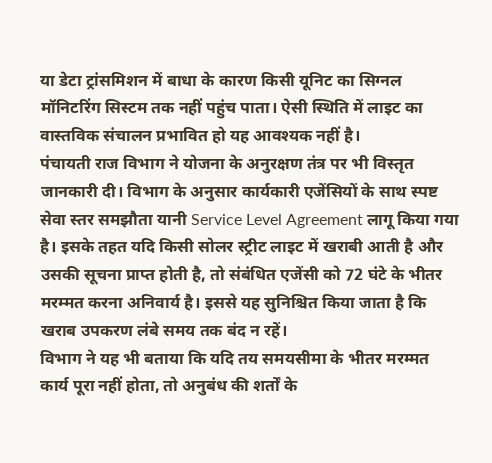या डेटा ट्रांसमिशन में बाधा के कारण किसी यूनिट का सिग्नल मॉनिटरिंग सिस्टम तक नहीं पहुंच पाता। ऐसी स्थिति में लाइट का वास्तविक संचालन प्रभावित हो यह आवश्यक नहीं है।
पंचायती राज विभाग ने योजना के अनुरक्षण तंत्र पर भी विस्तृत जानकारी दी। विभाग के अनुसार कार्यकारी एजेंसियों के साथ स्पष्ट सेवा स्तर समझौता यानी Service Level Agreement लागू किया गया है। इसके तहत यदि किसी सोलर स्ट्रीट लाइट में खराबी आती है और उसकी सूचना प्राप्त होती है, तो संबंधित एजेंसी को 72 घंटे के भीतर मरम्मत करना अनिवार्य है। इससे यह सुनिश्चित किया जाता है कि खराब उपकरण लंबे समय तक बंद न रहें।
विभाग ने यह भी बताया कि यदि तय समयसीमा के भीतर मरम्मत कार्य पूरा नहीं होता, तो अनुबंध की शर्तों के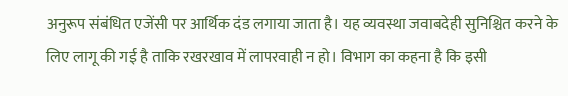अनुरूप संबंधित एजेंसी पर आर्थिक दंड लगाया जाता है। यह व्यवस्था जवाबदेही सुनिश्चित करने के लिए लागू की गई है ताकि रखरखाव में लापरवाही न हो। विभाग का कहना है कि इसी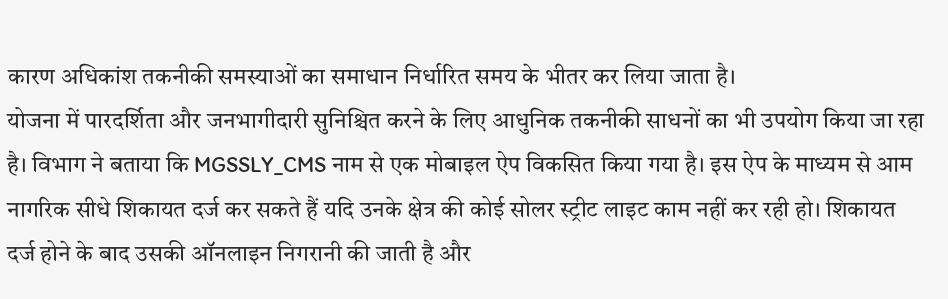कारण अधिकांश तकनीकी समस्याओं का समाधान निर्धारित समय के भीतर कर लिया जाता है।
योजना में पारदर्शिता और जनभागीदारी सुनिश्चित करने के लिए आधुनिक तकनीकी साधनों का भी उपयोग किया जा रहा है। विभाग ने बताया कि MGSSLY_CMS नाम से एक मोबाइल ऐप विकसित किया गया है। इस ऐप के माध्यम से आम नागरिक सीधे शिकायत दर्ज कर सकते हैं यदि उनके क्षेत्र की कोई सोलर स्ट्रीट लाइट काम नहीं कर रही हो। शिकायत दर्ज होने के बाद उसकी ऑनलाइन निगरानी की जाती है और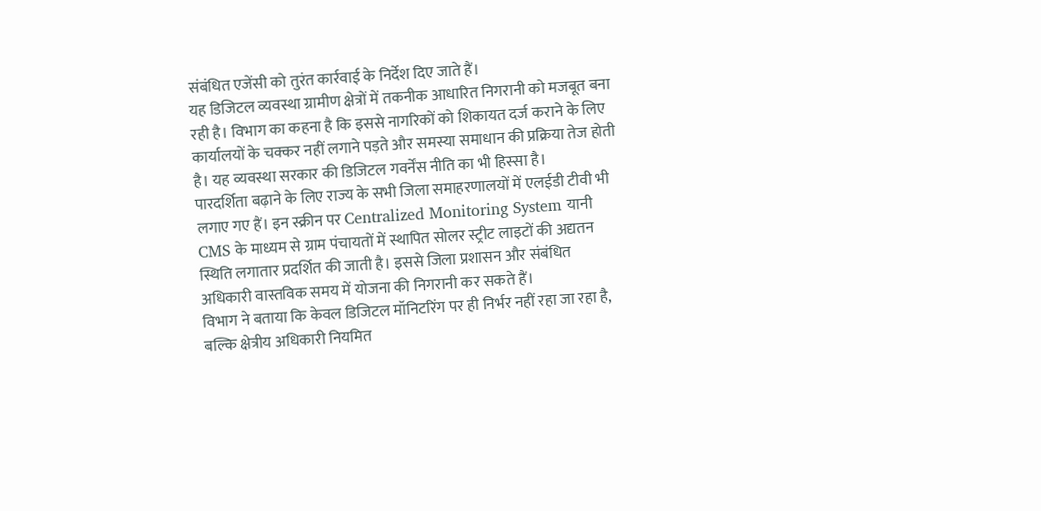संबंधित एजेंसी को तुरंत कार्रवाई के निर्देश दिए जाते हैं।
यह डिजिटल व्यवस्था ग्रामीण क्षेत्रों में तकनीक आधारित निगरानी को मजबूत बना रही है। विभाग का कहना है कि इससे नागरिकों को शिकायत दर्ज कराने के लिए कार्यालयों के चक्कर नहीं लगाने पड़ते और समस्या समाधान की प्रक्रिया तेज होती है। यह व्यवस्था सरकार की डिजिटल गवर्नेंस नीति का भी हिस्सा है।
पारदर्शिता बढ़ाने के लिए राज्य के सभी जिला समाहरणालयों में एलईडी टीवी भी लगाए गए हैं। इन स्क्रीन पर Centralized Monitoring System यानी CMS के माध्यम से ग्राम पंचायतों में स्थापित सोलर स्ट्रीट लाइटों की अद्यतन स्थिति लगातार प्रदर्शित की जाती है। इससे जिला प्रशासन और संबंधित अधिकारी वास्तविक समय में योजना की निगरानी कर सकते हैं।
विभाग ने बताया कि केवल डिजिटल मॉनिटरिंग पर ही निर्भर नहीं रहा जा रहा है, बल्कि क्षेत्रीय अधिकारी नियमित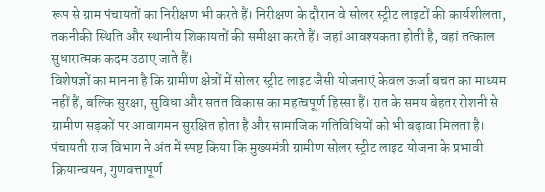रूप से ग्राम पंचायतों का निरीक्षण भी करते हैं। निरीक्षण के दौरान वे सोलर स्ट्रीट लाइटों की कार्यशीलता, तकनीकी स्थिति और स्थानीय शिकायतों की समीक्षा करते हैं। जहां आवश्यकता होती है, वहां तत्काल सुधारात्मक कदम उठाए जाते हैं।
विशेषज्ञों का मानना है कि ग्रामीण क्षेत्रों में सोलर स्ट्रीट लाइट जैसी योजनाएं केवल ऊर्जा बचत का माध्यम नहीं हैं, बल्कि सुरक्षा, सुविधा और सतत विकास का महत्वपूर्ण हिस्सा हैं। रात के समय बेहतर रोशनी से ग्रामीण सड़कों पर आवागमन सुरक्षित होता है और सामाजिक गतिविधियों को भी बढ़ावा मिलता है।
पंचायती राज विभाग ने अंत में स्पष्ट किया कि मुख्यमंत्री ग्रामीण सोलर स्ट्रीट लाइट योजना के प्रभावी क्रियान्वयन, गुणवत्तापूर्ण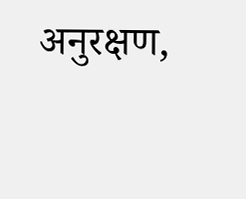अनुरक्षण,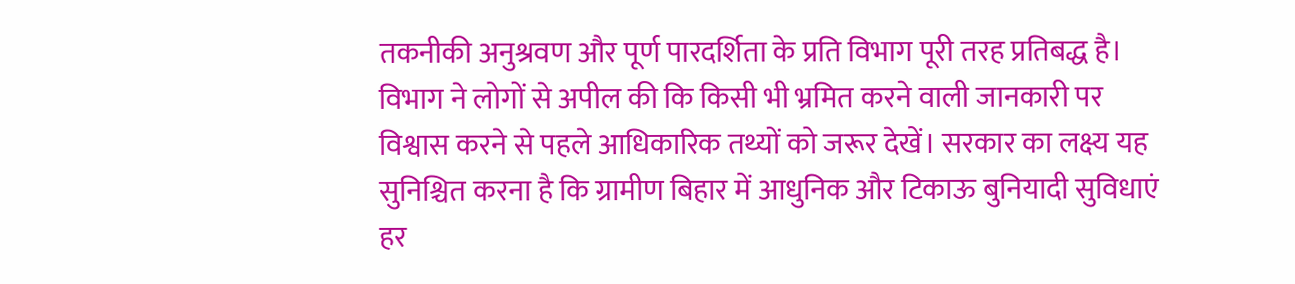तकनीकी अनुश्रवण और पूर्ण पारदर्शिता के प्रति विभाग पूरी तरह प्रतिबद्ध है। विभाग ने लोगों से अपील की कि किसी भी भ्रमित करने वाली जानकारी पर विश्वास करने से पहले आधिकारिक तथ्यों को जरूर देखें। सरकार का लक्ष्य यह सुनिश्चित करना है कि ग्रामीण बिहार में आधुनिक और टिकाऊ बुनियादी सुविधाएं हर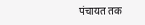पंचायत तक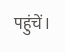पहुंचें।